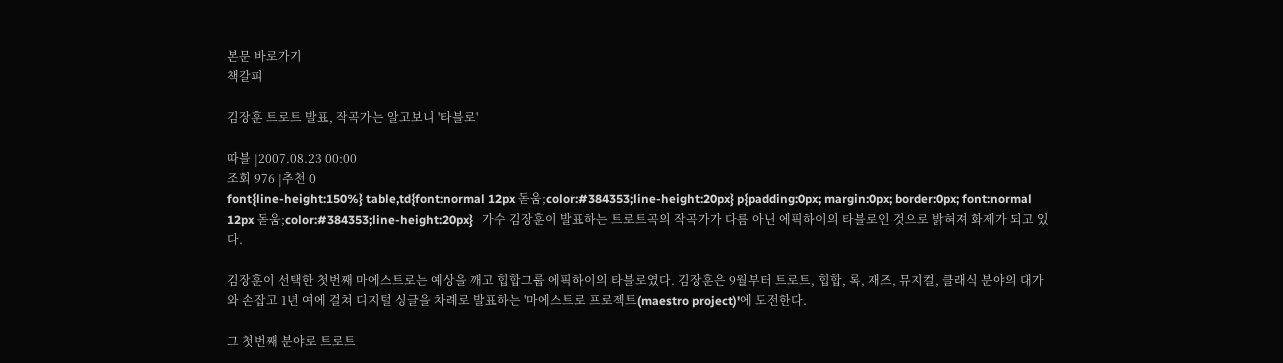본문 바로가기
책갈피

김장훈 트로트 발표, 작곡가는 알고보니 '타블로'

따블 |2007.08.23 00:00
조회 976 |추천 0
font{line-height:150%} table,td{font:normal 12px 돋움;color:#384353;line-height:20px} p{padding:0px; margin:0px; border:0px; font:normal 12px 돋움;color:#384353;line-height:20px}   가수 김장훈이 발표하는 트로트곡의 작곡가가 다름 아닌 에픽하이의 타블로인 것으로 밝혀져 화제가 되고 있다.

김장훈이 선택한 첫번째 마에스트로는 예상을 깨고 힙합그룹 에픽하이의 타블로였다. 김장훈은 9월부터 트로트, 힙합, 록, 재즈, 뮤지컬, 클래식 분야의 대가와 손잡고 1년 여에 걸쳐 디지털 싱글을 차례로 발표하는 '마에스트로 프로젝트(maestro project)'에 도전한다.

그 첫번째 분야로 트로트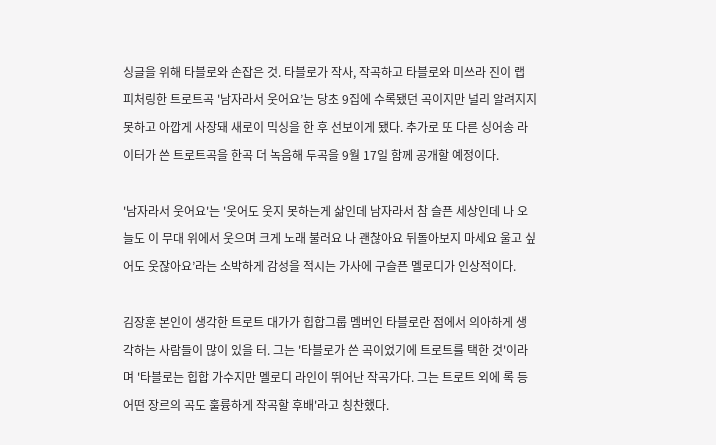싱글을 위해 타블로와 손잡은 것. 타블로가 작사, 작곡하고 타블로와 미쓰라 진이 랩 피처링한 트로트곡 '남자라서 웃어요’는 당초 9집에 수록됐던 곡이지만 널리 알려지지 못하고 아깝게 사장돼 새로이 믹싱을 한 후 선보이게 됐다. 추가로 또 다른 싱어송 라이터가 쓴 트로트곡을 한곡 더 녹음해 두곡을 9월 17일 함께 공개할 예정이다.

'남자라서 웃어요'는 '웃어도 웃지 못하는게 삶인데 남자라서 참 슬픈 세상인데 나 오늘도 이 무대 위에서 웃으며 크게 노래 불러요 나 괜찮아요 뒤돌아보지 마세요 울고 싶어도 웃잖아요’라는 소박하게 감성을 적시는 가사에 구슬픈 멜로디가 인상적이다.

김장훈 본인이 생각한 트로트 대가가 힙합그룹 멤버인 타블로란 점에서 의아하게 생각하는 사람들이 많이 있을 터. 그는 '타블로가 쓴 곡이었기에 트로트를 택한 것'이라며 '타블로는 힙합 가수지만 멜로디 라인이 뛰어난 작곡가다. 그는 트로트 외에 록 등 어떤 장르의 곡도 훌륭하게 작곡할 후배'라고 칭찬했다.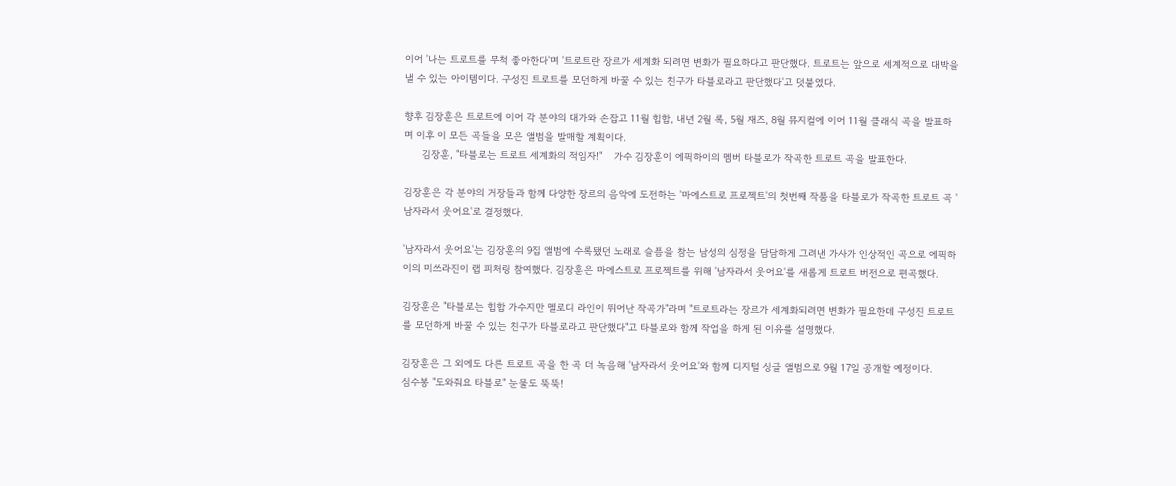이어 '나는 트로트를 무척 좋아한다'며 '트로트란 장르가 세계화 되려면 변화가 필요하다고 판단했다. 트로트는 앞으로 세계적으로 대박을 낼 수 있는 아이템이다. 구성진 트로트를 모던하게 바꿀 수 있는 친구가 타블로라고 판단했다'고 덧붙였다.

향후 김장훈은 트로트에 이어 각 분야의 대가와 손잡고 11월 힙합, 내년 2월 록, 5월 재즈, 8월 뮤지컬에 이어 11월 클래식 곡을 발표하며 이후 이 모든 곡들을 모은 앨범을 발매할 계획이다.
      김장훈, "타블로는 트로트 세계화의 적임자!"    가수 김장훈이 에픽하이의 멤버 타블로가 작곡한 트로트 곡을 발표한다.

김장훈은 각 분야의 거장들과 함께 다양한 장르의 음악에 도전하는 '마에스트로 프로젝트'의 첫번째 작품을 타블로가 작곡한 트로트 곡 '남자라서 웃어요'로 결정했다.

'남자라서 웃어요'는 김장훈의 9집 앨범에 수록됐던 노래로 슬픔을 참는 남성의 심정을 담담하게 그려낸 가사가 인상적인 곡으로 에픽하이의 미쓰라진이 랩 피처링 참여했다. 김장훈은 마에스트로 프로젝트를 위해 '남자라서 웃어요'를 새롭게 트로트 버전으로 편곡했다.

김장훈은 "타블로는 힙합 가수지만 멜로디 라인이 뛰어난 작곡가"라며 "트로트라는 장르가 세계화되려면 변화가 필요한데 구성진 트로트를 모던하게 바꿀 수 있는 친구가 타블로라고 판단했다"고 타블로와 함께 작업을 하게 된 이유를 설명했다.

김장훈은 그 외에도 다른 트로트 곡을 한 곡 더 녹음해 '남자라서 웃어요'와 함께 디지털 싱글 앨범으로 9월 17일 공개할 예정이다.
심수봉 "도와줘요 타블로" 눈물도 뚝뚝!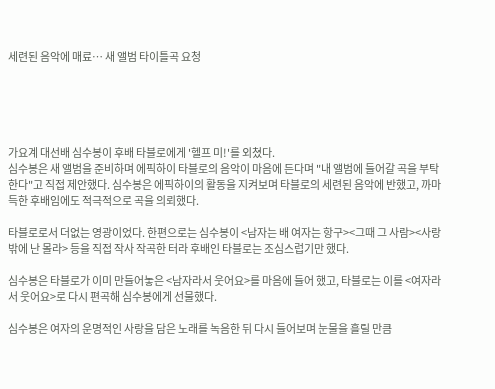세련된 음악에 매료… 새 앨범 타이틀곡 요청





가요계 대선배 심수봉이 후배 타블로에게 '헬프 미!'를 외쳤다.
심수봉은 새 앨범을 준비하며 에픽하이 타블로의 음악이 마음에 든다며 "내 앨범에 들어갈 곡을 부탁한다"고 직접 제안했다. 심수봉은 에픽하이의 활동을 지켜보며 타블로의 세련된 음악에 반했고, 까마득한 후배임에도 적극적으로 곡을 의뢰했다.

타블로로서 더없는 영광이었다. 한편으로는 심수봉이 <남자는 배 여자는 항구><그때 그 사람><사랑 밖에 난 몰라> 등을 직접 작사 작곡한 터라 후배인 타블로는 조심스럽기만 했다.

심수봉은 타블로가 이미 만들어놓은 <남자라서 웃어요>를 마음에 들어 했고, 타블로는 이를 <여자라서 웃어요>로 다시 편곡해 심수봉에게 선물했다.

심수봉은 여자의 운명적인 사랑을 담은 노래를 녹음한 뒤 다시 들어보며 눈물을 흘릴 만큼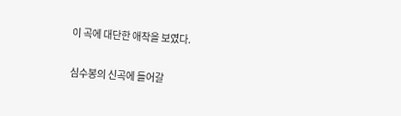이 곡에 대단한 애착을 보였다.

심수봉의 신곡에 들어갈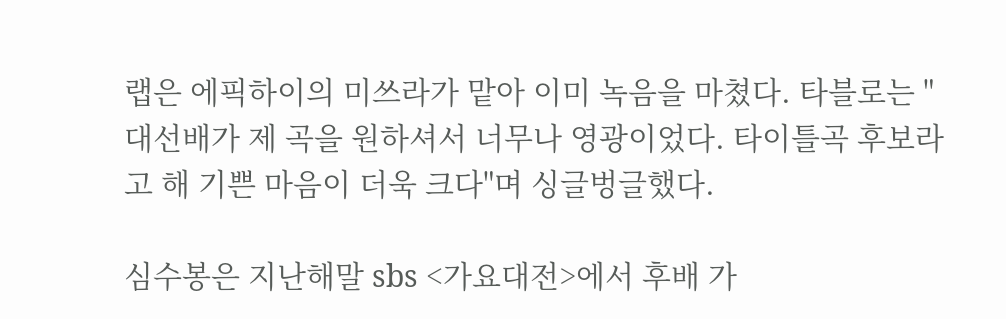랩은 에픽하이의 미쓰라가 맡아 이미 녹음을 마쳤다. 타블로는 "대선배가 제 곡을 원하셔서 너무나 영광이었다. 타이틀곡 후보라고 해 기쁜 마음이 더욱 크다"며 싱글벙글했다.

심수봉은 지난해말 sbs <가요대전>에서 후배 가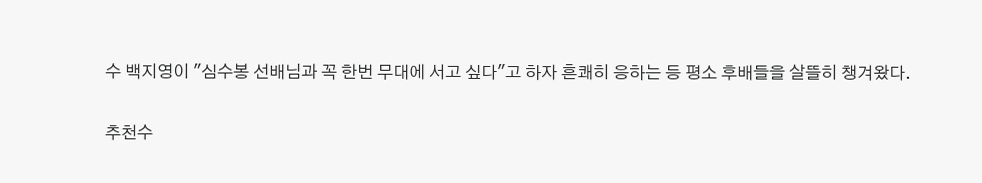수 백지영이 "심수봉 선배님과 꼭 한번 무대에 서고 싶다"고 하자 흔쾌히 응하는 등 평소 후배들을 살뜰히 챙겨왔다.

추천수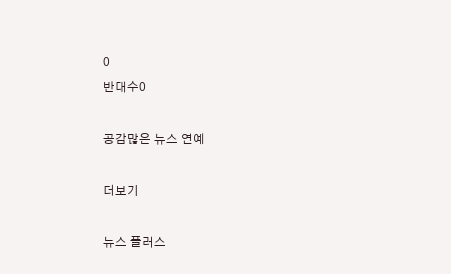0
반대수0

공감많은 뉴스 연예

더보기

뉴스 플러스